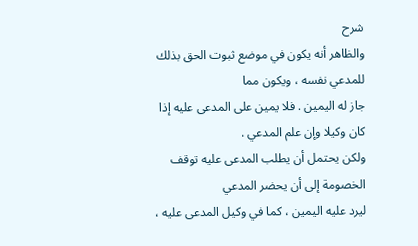شرح
والظاهر أنه يكون في موضع ثبوت الحق بذلك للمدعي نفسه ، ويكون مما
جاز له اليمين . فلا يمين على المدعى عليه إذا كان وكيلا وإن علم المدعي .
ولكن يحتمل أن يطلب المدعى عليه توقف الخصومة إلى أن يحضر المدعي
ليرد عليه اليمين ، كما في وكيل المدعى عليه ،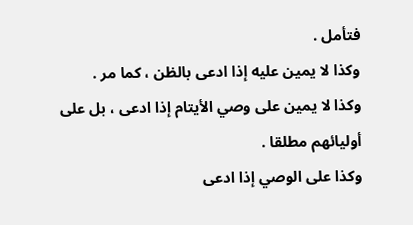فتأمل .
وكذا لا يمين عليه إذا ادعى بالظن ، كما مر .
وكذا لا يمين على وصي الأيتام إذا ادعى ، بل على أوليائهم مطلقا .
وكذا على الوصي إذا ادعى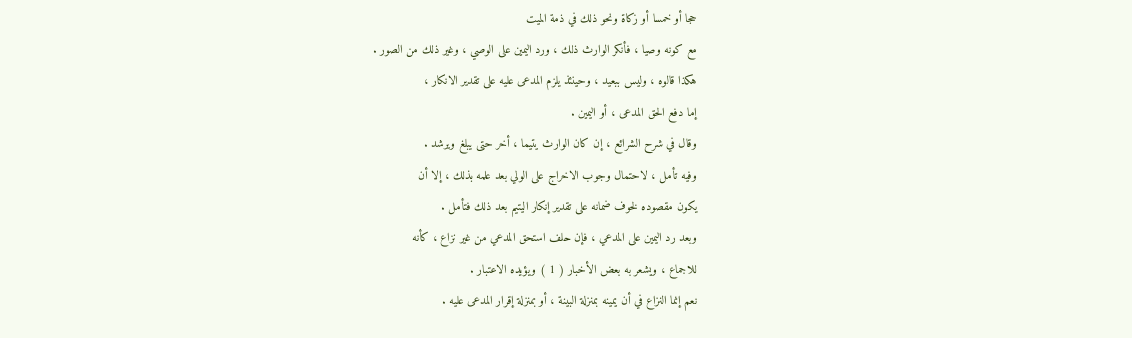حجا أو خمسا أو زكاة ونحو ذلك في ذمة الميت
مع كونه وصيا ، فأنكر الوارث ذلك ، ورد اليمين على الوصي ، وغير ذلك من الصور .
هكذا قالوه ، وليس ببعيد ، وحينئذ يلزم المدعى عليه على تقدير الانكار ،
إما دفع الحق المدعى ، أو اليمين .
وقال في شرح الشرائع ، إن كان الوارث يتيما ، أخر حتى يبلغ ويرشد .
وفيه تأمل ، لاحتمال وجوب الاخراج على الولي بعد علمه بذلك ، إلا أن
يكون مقصوده لخوف ضمانه على تقدير إنكار اليتيم بعد ذلك فتأمل .
وبعد رد اليمين على المدعي ، فإن حلف استحق المدعي من غير نزاع ، كأنه
للاجماع ، ويشعر به بعض الأخبار ( 1 ) ويؤيده الاعتبار .
نعم إنما النزاع في أن يمينه بمنزلة البينة ، أو بمنزلة إقرار المدعى عليه .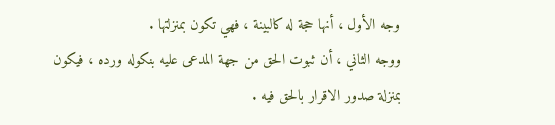وجه الأول ، أنها حجة له كالبينة ، فهي تكون بمنزلتها .
ووجه الثاني ، أن ثبوت الحق من جهة المدعى عليه بنكوله ورده ، فيكون
بمنزلة صدور الاقرار بالحق فيه .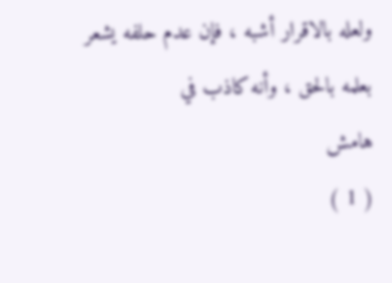ولعله بالاقرار أشبه ، فإن عدم حلفه يشعر بعلمه بالحق ، وأنه كاذب في
هامش
( 1 )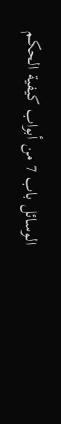الوسائل باب 7 من أبواب كيفية الحكم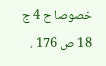خصوصا ح 4 ج 18 ص 176 .